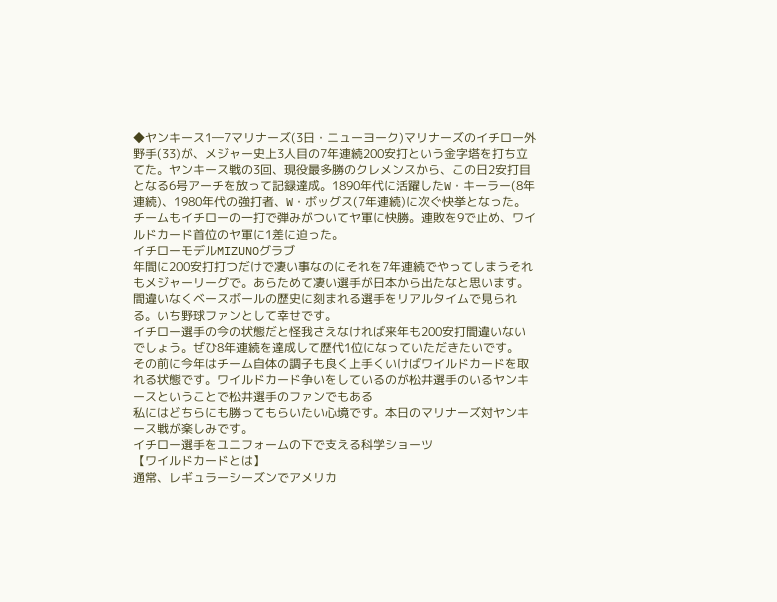◆ヤンキース1―7マリナーズ(3日・ニューヨーク)マリナーズのイチロー外野手(33)が、メジャー史上3人目の7年連続200安打という金字塔を打ち立てた。ヤンキース戦の3回、現役最多勝のクレメンスから、この日2安打目となる6号アーチを放って記録達成。1890年代に活躍したW・キーラー(8年連続)、1980年代の強打者、W・ボッグス(7年連続)に次ぐ快挙となった。チームもイチローの一打で弾みがついてヤ軍に快勝。連敗を9で止め、ワイルドカード首位のヤ軍に1差に迫った。
イチローモデルMIZUNOグラブ
年間に200安打打つだけで凄い事なのにそれを7年連続でやってしまうそれもメジャーリーグで。あらためて凄い選手が日本から出たなと思います。間違いなくベースボールの歴史に刻まれる選手をリアルタイムで見られる。いち野球ファンとして幸せです。
イチロー選手の今の状態だと怪我さえなければ来年も200安打間違いないでしょう。ぜひ8年連続を達成して歴代1位になっていただきたいです。
その前に今年はチーム自体の調子も良く上手くいけばワイルドカードを取れる状態です。ワイルドカード争いをしているのが松井選手のいるヤンキースということで松井選手のファンでもある
私にはどちらにも勝ってもらいたい心境です。本日のマリナーズ対ヤンキース戦が楽しみです。
イチロー選手をユニフォームの下で支える科学ショーツ
【ワイルドカードとは】
通常、レギュラーシーズンでアメリカ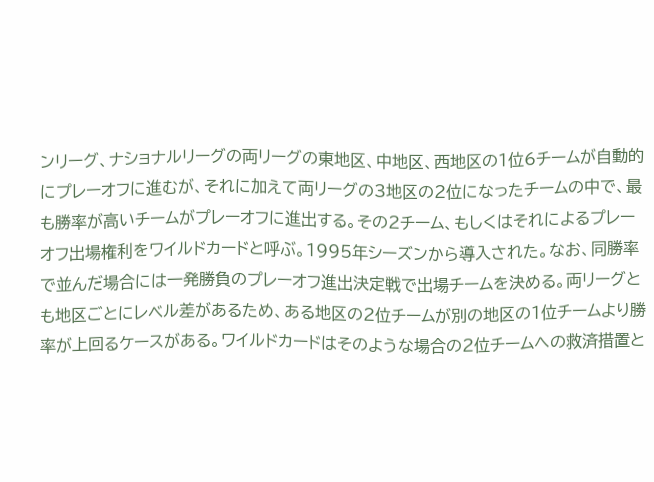ンリーグ、ナショナルリーグの両リーグの東地区、中地区、西地区の1位6チームが自動的にプレーオフに進むが、それに加えて両リーグの3地区の2位になったチームの中で、最も勝率が高いチームがプレーオフに進出する。その2チーム、もしくはそれによるプレーオフ出場権利をワイルドカードと呼ぶ。1995年シーズンから導入された。なお、同勝率で並んだ場合には一発勝負のプレーオフ進出決定戦で出場チームを決める。両リーグとも地区ごとにレベル差があるため、ある地区の2位チームが別の地区の1位チームより勝率が上回るケースがある。ワイルドカードはそのような場合の2位チームへの救済措置と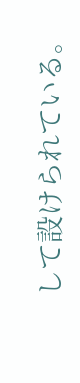して設けられている。